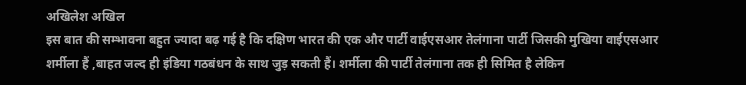अखिलेश अखिल
इस बात की सम्भावना बहुत ज्यादा बढ़ गई है कि दक्षिण भारत की एक और पार्टी वाईएसआर तेलंगाना पार्टी जिसकी मुखिया वाईएसआर शर्मीला हैं ,बाहत जल्द ही इंडिया गठबंधन के साथ जुड़ सकती हैं। शर्मीला की पार्टी तेलंगाना तक ही सिमित है लेकिन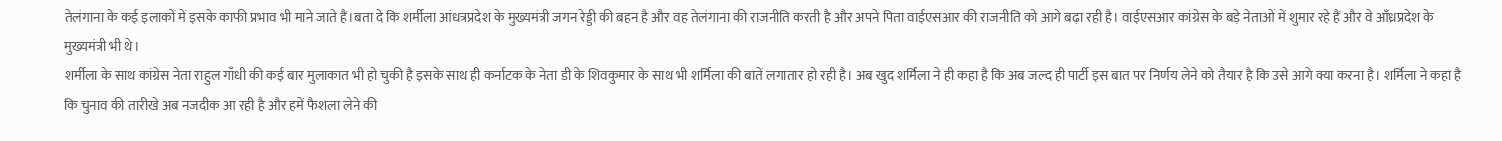तेलंगाना के कई इलाकों में इसके काफी प्रभाव भी माने जाते हैं।बता दे कि शर्मीला आंधत्रप्रदेश के मुख्यमंत्री जगन रेड्डी की बहन है और वह तेलंगाना की राजनीति करती है और अपने पिता वाईएसआर की राजनीति को आगे बढ़ा रही है। वाईएसआर कांग्रेस के बड़े नेताओं में शुमार रहे हैं और वे आँध्रप्रदेश के मुख्यमंत्री भी थे।
शर्मीला के साथ कांग्रेस नेता राहुल गाँधी की कई बार मुलाकात भी हो चुकी है इसके साथ ही कर्नाटक के नेता डी के शिवकुमार के साथ भी शर्मिला की बातें लगातार हो रही है। अब खुद शर्मिला ने ही कहा है कि अब जल्द ही पार्टी इस बात पर निर्णय लेने को तैयार है कि उसे आगे क्या करना है। शर्मिला ने कहा है कि चुनाव की तारीखे अब नजदीक आ रही है और हमें फैशला लेने की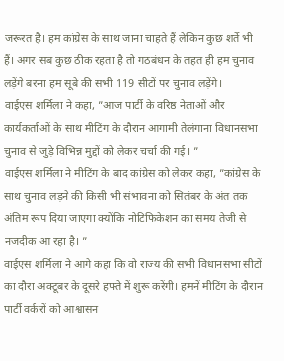जरूरत है। हम कांग्रेस के साथ जाना चाहते हैं लेकिन कुछ शर्ते भी हैं। अगर सब कुछ ठीक रहता है तो गठबंधन के तहत ही हम चुनाव लड़ेंगे बरना हम सूबे की सभी 119 सीटों पर चुनाव लड़ेंगे।
वाईएस शर्मिला ने कहा, ”आज पार्टी के वरिष्ठ नेताओं और कार्यकर्ताओं के साथ मीटिंग के दौरान आगामी तेलंगाना विधानसभा चुनाव से जुड़े विभिन्न मुद्दों को लेकर चर्चा की गई। ”
वाईएस शर्मिला ने मीटिंग के बाद कांग्रेस को लेकर कहा, ”कांग्रेस के साथ चुनाव लड़ने की किसी भी संभावना को सितंबर के अंत तक अंतिम रूप दिया जाएगा क्योंकि नोटिफिकेशन का समय तेजी से नजदीक आ रहा है। ”
वाईएस शर्मिला ने आगे कहा कि वो राज्य की सभी विधानसभा सीटों का दौरा अक्टूबर के दूसरे हफ्ते में शुरू करेंगी। हमनें मीटिंग के दौरान पार्टी वर्करों को आश्वासन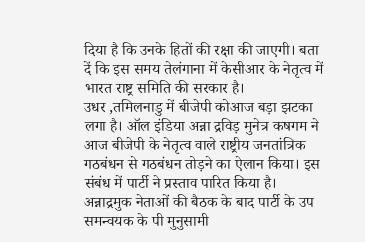दिया है कि उनके हितों की रक्षा की जाएगी। बता दें कि इस समय तेलंगाना में केसीआर के नेतृत्व में भारत राष्ट्र समिति की सरकार है।
उधर ,तमिलनाडु में बीजेपी कोआज बड़ा झटका लगा है। ऑल इंडिया अन्ना द्रविड़ मुनेत्र कषगम ने आज बीजेपी के नेतृत्व वाले राष्ट्रीय जनतांत्रिक गठबंधन से गठबंधन तोड़ने का ऐलान किया। इस संबंध में पार्टी ने प्रस्ताव पारित किया है। अन्नाद्रमुक नेताओं की बैठक के बाद पार्टी के उप समन्वयक के पी मुनुसामी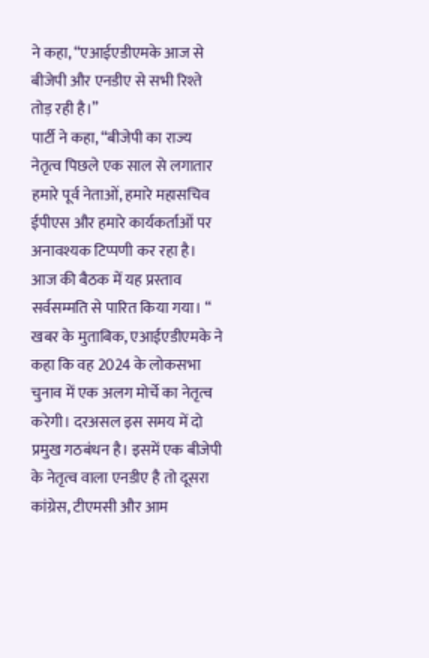ने कहा, “एआईएडीएमके आज से बीजेपी और एनडीए से सभी रिश्ते तोड़ रही है।”
पार्टी ने कहा, “बीजेपी का राज्य नेतृत्व पिछले एक साल से लगातार हमारे पूर्व नेताओं, हमारे महासचिव ईपीएस और हमारे कार्यकर्ताओं पर अनावश्यक टिप्पणी कर रहा है। आज की बैठक में यह प्रस्ताव सर्वसम्मति से पारित किया गया। “
खबर के मुताबिक, एआईएडीएमके ने कहा कि वह 2024 के लोकसभा चुनाव में एक अलग मोर्चे का नेतृत्व करेगी। दरअसल इस समय में दो प्रमुख गठबंधन है। इसमें एक बीजेपी के नेतृत्व वाला एनडीए है तो दूसरा कांग्रेस, टीएमसी और आम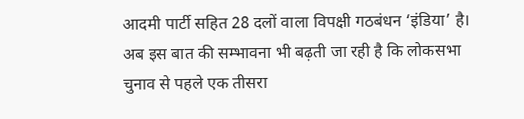आदमी पार्टी सहित 28 दलों वाला विपक्षी गठबंधन ‘इंडिया’ है। अब इस बात की सम्भावना भी बढ़ती जा रही है कि लोकसभा चुनाव से पहले एक तीसरा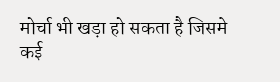मोर्चा भी खड़ा हो सकता है जिसमे कई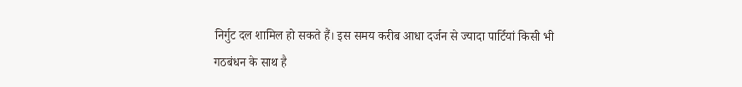निर्गुट दल शामिल हो सकते हैं। इस समय करीब आधा दर्जन से ज्यादा पार्टियां किसी भी गठबंधन के साथ है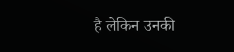है लेकिन उनकी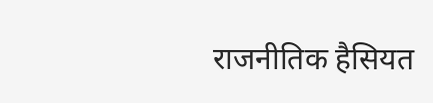राजनीतिक हैसियत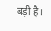बड़ी है।